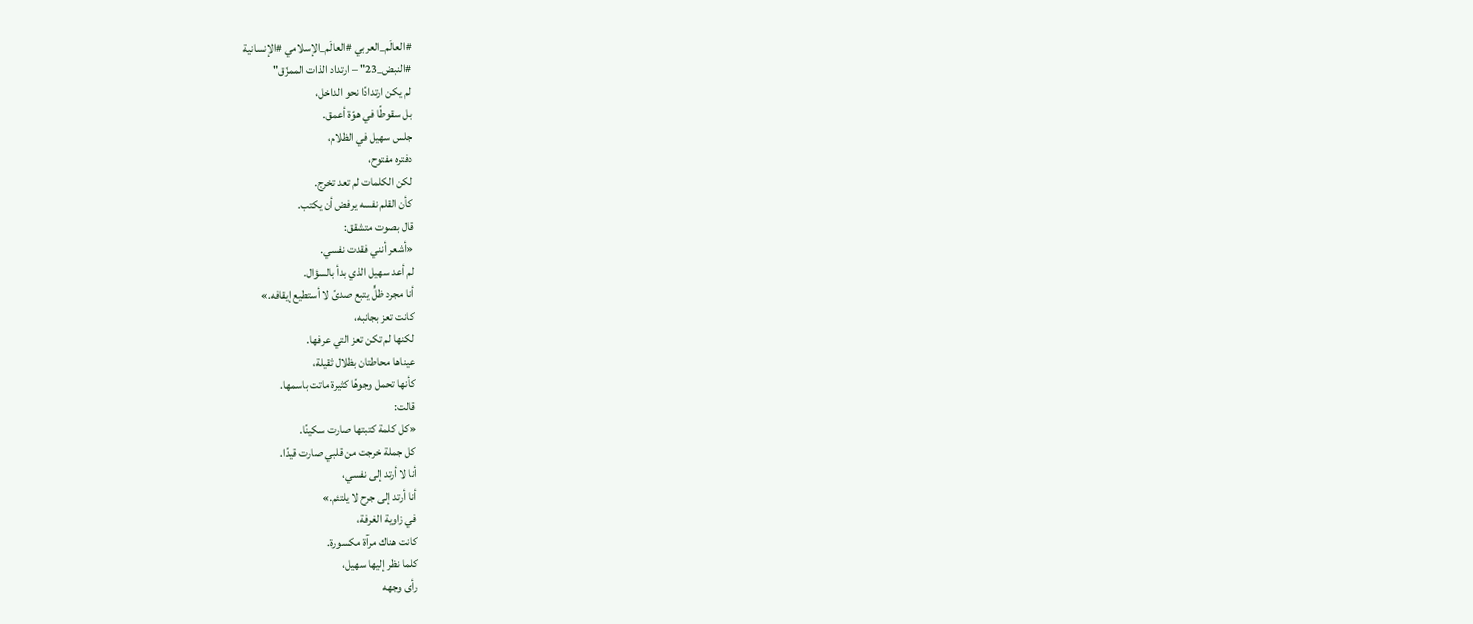#العالَم_العربي #العالَم_الإسلامي #الإنسانية
#النبض_23" – ارتداد الذات الممزّق"
لم يكن ارتدادًا نحو الداخل،
بل سقوطًا في هوّة أعمق.
جلس سهيل في الظلام،
دفتره مفتوح،
لكن الكلمات لم تعد تخرج.
كأن القلم نفسه يرفض أن يكتب.
قال بصوت متشقق:
«أشعر أنني فقدت نفسي.
لم أعد سهيل الذي بدأ بالسؤال.
أنا مجرد ظلٍّ يتبع صدىً لا أستطيع إيقافه.»
كانت تعز بجانبه،
لكنها لم تكن تعز التي عرفها.
عيناها محاطتان بظلال ثقيلة،
كأنها تحمل وجوهًا كثيرة ماتت باسمها.
قالت:
«كل كلمة كتبتها صارت سكينًا.
كل جملة خرجت من قلبي صارت قيدًا.
أنا لا أرتد إلى نفسي،
أنا أرتد إلى جرح لا يلتئم.»
في زاوية الغرفة،
كانت هناك مرآة مكسورة.
كلما نظر إليها سهيل،
رأى وجهه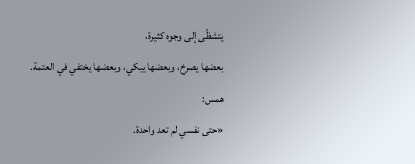يتشظّى إلى وجوه كثيرة،
بعضها يصرخ، وبعضها يبكي، وبعضها يختفي في العتمة.
همس:
«حتى نفسي لم تعد واحدة.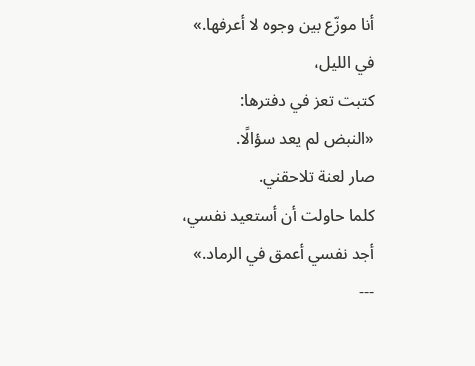أنا موزّع بين وجوه لا أعرفها.»
في الليل،
كتبت تعز في دفترها:
«النبض لم يعد سؤالًا.
صار لعنة تلاحقني.
كلما حاولت أن أستعيد نفسي،
أجد نفسي أعمق في الرماد.»
---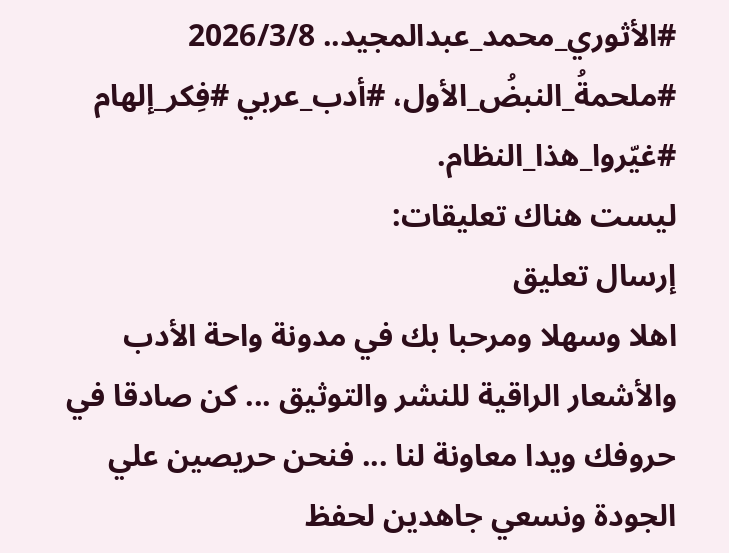#الأثوري_محمد_عبدالمجيد.. 2026/3/8
#ملحمةُ_النبضُ_الأول، #أدب_عربي #فِكر_إلهام #غيّروا_هذا_النظام.
ليست هناك تعليقات:
إرسال تعليق
اهلا وسهلا ومرحبا بك في مدونة واحة الأدب والأشعار الراقية للنشر والتوثيق ... كن صادقا في حروفك ويدا معاونة لنا ... فنحن حريصين علي الجودة ونسعي جاهدين لحفظ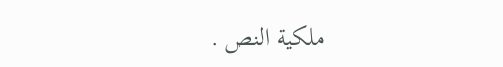ملكية النص .